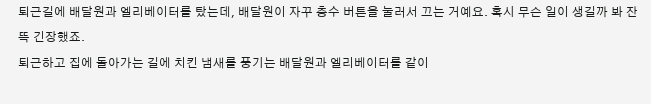퇴근길에 배달원과 엘리베이터를 탔는데, 배달원이 자꾸 층수 버튼을 눌러서 끄는 거예요. 혹시 무슨 일이 생길까 봐 잔뜩 긴장했죠.
퇴근하고 집에 돌아가는 길에 치킨 냄새를 풍기는 배달원과 엘리베이터를 같이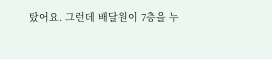탔어요. 그런데 배달원이 7층을 누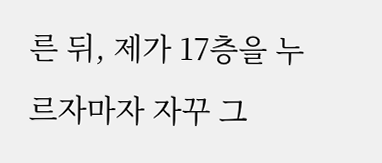른 뒤, 제가 17층을 누르자마자 자꾸 그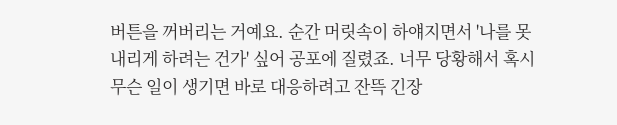버튼을 꺼버리는 거예요. 순간 머릿속이 하얘지면서 '나를 못 내리게 하려는 건가' 싶어 공포에 질렸죠. 너무 당황해서 혹시 무슨 일이 생기면 바로 대응하려고 잔뜩 긴장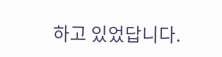하고 있었답니다.